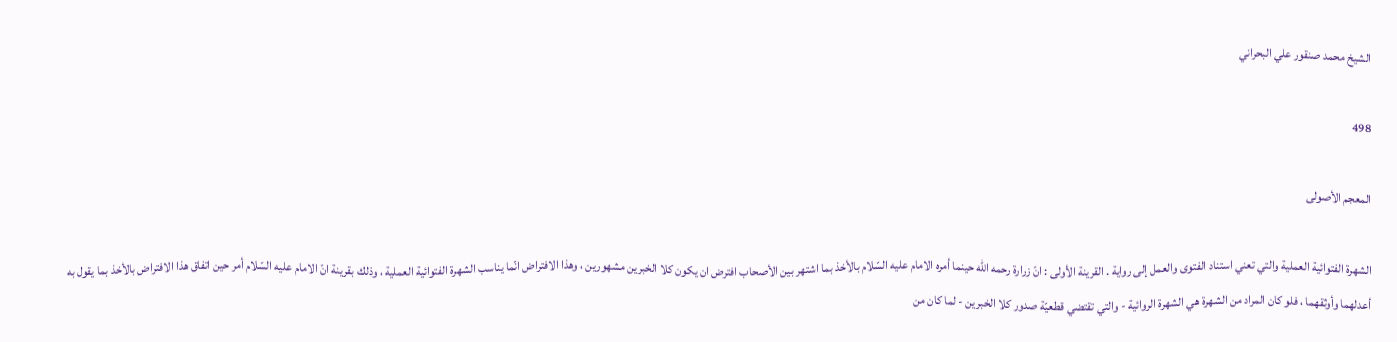الشيخ محمد صنقور علي البحراني

498

المعجم الأصولى

الشهرة الفتوائية العملية والتي تعني استناد الفتوى والعمل إلى رواية . القرينة الأولى : انّ زرارة رحمه اللّه حينما أمره الامام عليه السّلام بالأخذ بما اشتهر بين الأصحاب افترض ان يكون كلا الخبرين مشهورين ، وهذا الافتراض انّما يناسب الشهرة الفتوائية العملية ، وذلك بقرينة انّ الامام عليه السّلام أمر حين اتفاق هذا الافتراض بالأخذ بما يقول به أعدلهما وأوثقهما ، فلو كان المراد من الشهرة هي الشهرة الروائية - والتي تقتضي قطعيّة صدور كلا الخبرين - لما كان من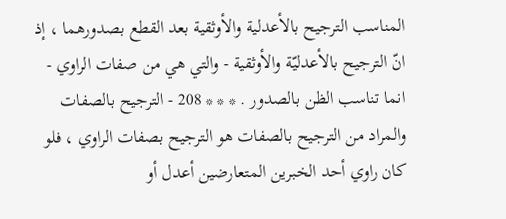المناسب الترجيح بالأعدلية والأوثقية بعد القطع بصدورهما ، إذ انّ الترجيح بالأعدليّة والأوثقية - والتي هي من صفات الراوي - انما تناسب الظن بالصدور . * * * 208 - الترجيح بالصفات والمراد من الترجيح بالصفات هو الترجيح بصفات الراوي ، فلو كان راوي أحد الخبرين المتعارضين أعدل أو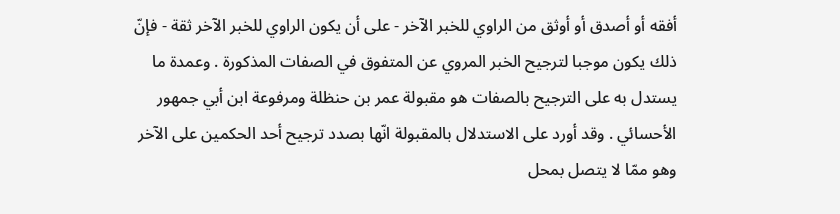أفقه أو أصدق أو أوثق من الراوي للخبر الآخر - على أن يكون الراوي للخبر الآخر ثقة - فإنّ ذلك يكون موجبا لترجيح الخبر المروي عن المتفوق في الصفات المذكورة . وعمدة ما يستدل به على الترجيح بالصفات هو مقبولة عمر بن حنظلة ومرفوعة ابن أبي جمهور الأحسائي . وقد أورد على الاستدلال بالمقبولة انّها بصدد ترجيح أحد الحكمين على الآخر وهو ممّا لا يتصل بمحل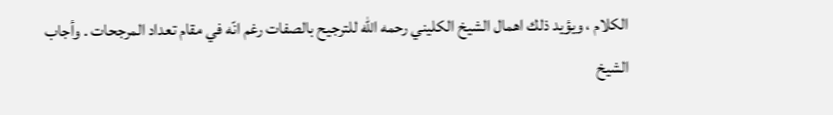الكلام ، ويؤيد ذلك اهمال الشيخ الكليني رحمه اللّه للترجيح بالصفات رغم انّه في مقام تعداد المرجحات . وأجاب الشيخ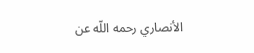الأنصاري رحمه اللّه عن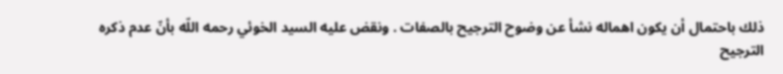ذلك باحتمال أن يكون اهماله نشأ عن وضوح الترجيح بالصفات . ونقض عليه السيد الخوئي رحمه اللّه بأنّ عدم ذكره الترجيح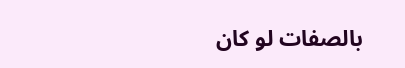بالصفات لو كان